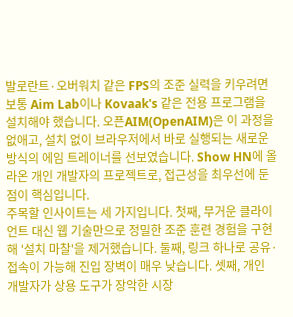발로란트·오버워치 같은 FPS의 조준 실력을 키우려면 보통 Aim Lab이나 Kovaak's 같은 전용 프로그램을 설치해야 했습니다. 오픈AIM(OpenAIM)은 이 과정을 없애고, 설치 없이 브라우저에서 바로 실행되는 새로운 방식의 에임 트레이너를 선보였습니다. Show HN에 올라온 개인 개발자의 프로젝트로, 접근성을 최우선에 둔 점이 핵심입니다.
주목할 인사이트는 세 가지입니다. 첫째, 무거운 클라이언트 대신 웹 기술만으로 정밀한 조준 훈련 경험을 구현해 '설치 마찰'을 제거했습니다. 둘째, 링크 하나로 공유·접속이 가능해 진입 장벽이 매우 낮습니다. 셋째, 개인 개발자가 상용 도구가 장악한 시장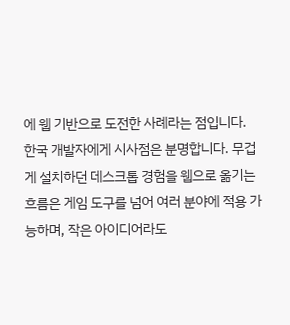에 웹 기반으로 도전한 사례라는 점입니다.
한국 개발자에게 시사점은 분명합니다. 무겁게 설치하던 데스크톱 경험을 웹으로 옮기는 흐름은 게임 도구를 넘어 여러 분야에 적용 가능하며, 작은 아이디어라도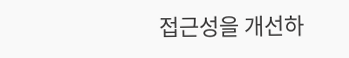접근성을 개선하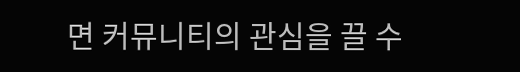면 커뮤니티의 관심을 끌 수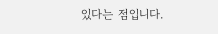있다는 점입니다.